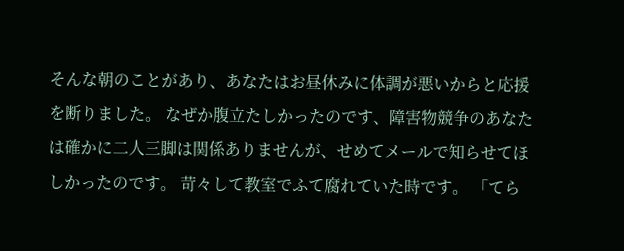そんな朝のことがあり、あなたはお昼休みに体調が悪いからと応援を断りました。 なぜか腹立たしかったのです、障害物競争のあなたは確かに二人三脚は関係ありませんが、せめてメールで知らせてほしかったのです。 苛々して教室でふて腐れていた時です。 「てら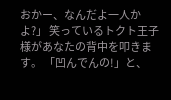おかー、なんだよ一人かよ?」 笑っているトクト王子様があなたの背中を叩きます。 「凹んでんの!」と、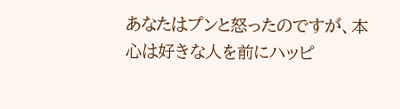あなたはプンと怒ったのですが、本心は好きな人を前にハッピ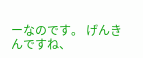ーなのです。 げんきんですね、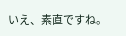いえ、素直ですね。